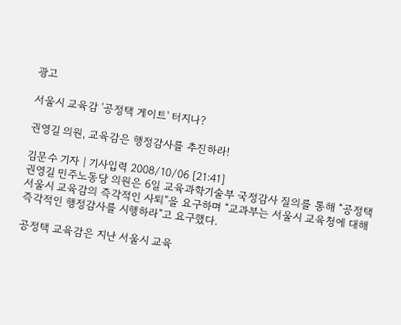광고

서울시 교육감 '공정택 게이트' 터지나?

권영길 의원, 교육감은 행정감사를 추진하라!

김문수 기자 | 기사입력 2008/10/06 [21:41]
권영길 민주노동당 의원은 6일 교육과학기술부 국정감사 질의를 통해 “공정택 서울시 교육감의 즉각적인 사퇴”을 요구하며 “교과부는 서울시 교육청에 대해 즉각적인 행정감사를 시행하라”고 요구했다.

공정택 교육감은 지난 서울시 교육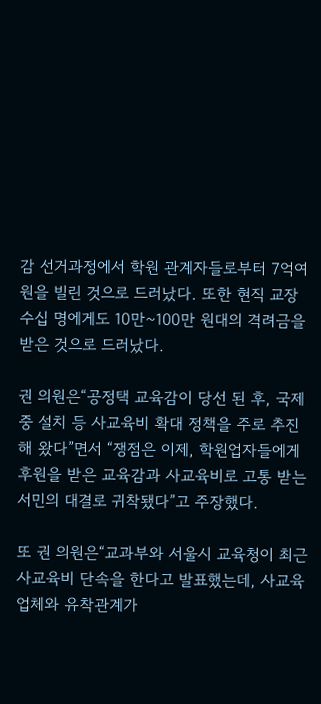감 선거과정에서 학원 관계자들로부터 7억여원을 빌린 것으로 드러났다. 또한 현직 교장 수십 명에게도 10만~100만 원대의 격려금을 받은 것으로 드러났다.

권 의원은“공정택 교육감이 당선 된 후, 국제중 설치 등 사교육비 확대 정책을 주로 추진해 왔다”면서 “쟁점은 이제, 학원업자들에게 후원을 받은 교육감과 사교육비로 고통 받는 서민의 대결로 귀착됐다”고 주장했다.

또 권 의원은“교과부와 서울시 교육청이 최근 사교육비 단속을 한다고 발표했는데, 사교육 업체와 유착관계가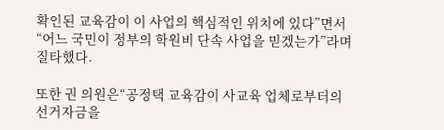확인된 교육감이 이 사업의 핵심적인 위치에 있다”면서 “어느 국민이 정부의 학원비 단속 사업을 믿겠는가”라며 질타했다.

또한 권 의원은“공정택 교육감이 사교육 업체로부터의 선거자금을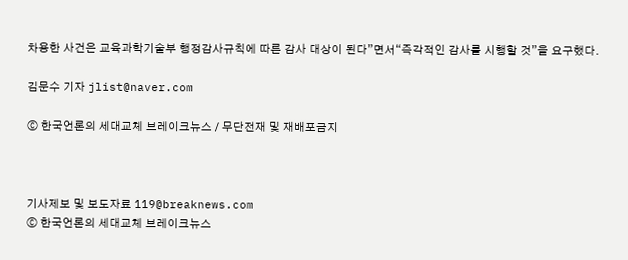차용한 사건은 교육과학기술부 행정감사규칙에 따른 감사 대상이 된다”면서“즉각적인 감사를 시행할 것”을 요구했다.

김문수 기자 jlist@naver.com

ⓒ 한국언론의 세대교체 브레이크뉴스 / 무단전재 및 재배포금지



기사제보 및 보도자료 119@breaknews.com
ⓒ 한국언론의 세대교체 브레이크뉴스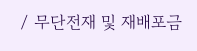/ 무단전재 및 재배포금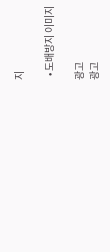지

  • 도배방지 이미지

광고
광고